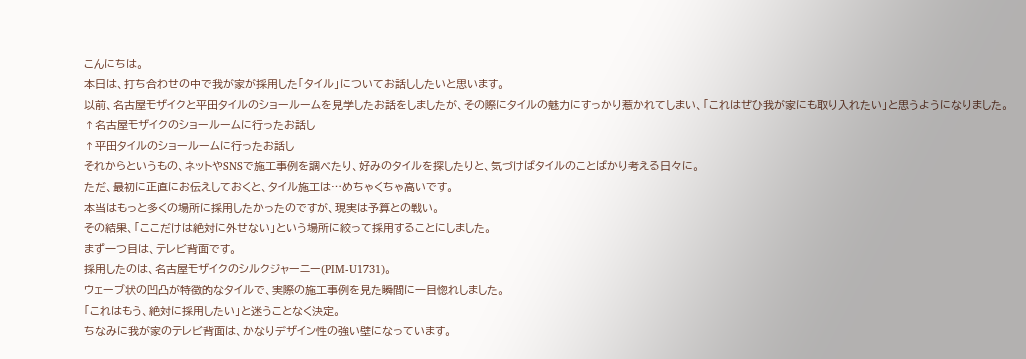こんにちは。
本日は、打ち合わせの中で我が家が採用した「タイル」についてお話ししたいと思います。
以前、名古屋モザイクと平田タイルのショールームを見学したお話をしましたが、その際にタイルの魅力にすっかり惹かれてしまい、「これはぜひ我が家にも取り入れたい」と思うようになりました。
↑名古屋モザイクのショールームに行ったお話し
↑平田タイルのショールームに行ったお話し
それからというもの、ネットやSNSで施工事例を調べたり、好みのタイルを探したりと、気づけばタイルのことばかり考える日々に。
ただ、最初に正直にお伝えしておくと、タイル施工は…めちゃくちゃ高いです。
本当はもっと多くの場所に採用したかったのですが、現実は予算との戦い。
その結果、「ここだけは絶対に外せない」という場所に絞って採用することにしました。
まず一つ目は、テレビ背面です。
採用したのは、名古屋モザイクのシルクジャーニー(PIM-U1731)。
ウェーブ状の凹凸が特徴的なタイルで、実際の施工事例を見た瞬間に一目惚れしました。
「これはもう、絶対に採用したい」と迷うことなく決定。
ちなみに我が家のテレビ背面は、かなりデザイン性の強い壁になっています。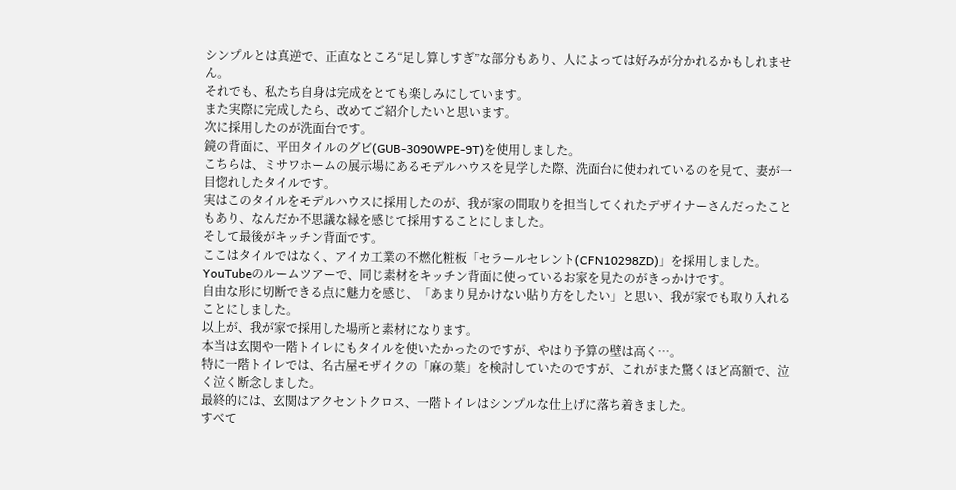シンプルとは真逆で、正直なところ“足し算しすぎ”な部分もあり、人によっては好みが分かれるかもしれません。
それでも、私たち自身は完成をとても楽しみにしています。
また実際に完成したら、改めてご紹介したいと思います。
次に採用したのが洗面台です。
鏡の背面に、平田タイルのグビ(GUB-3090WPE-9T)を使用しました。
こちらは、ミサワホームの展示場にあるモデルハウスを見学した際、洗面台に使われているのを見て、妻が一目惚れしたタイルです。
実はこのタイルをモデルハウスに採用したのが、我が家の間取りを担当してくれたデザイナーさんだったこともあり、なんだか不思議な縁を感じて採用することにしました。
そして最後がキッチン背面です。
ここはタイルではなく、アイカ工業の不燃化粧板「セラールセレント(CFN10298ZD)」を採用しました。
YouTubeのルームツアーで、同じ素材をキッチン背面に使っているお家を見たのがきっかけです。
自由な形に切断できる点に魅力を感じ、「あまり見かけない貼り方をしたい」と思い、我が家でも取り入れることにしました。
以上が、我が家で採用した場所と素材になります。
本当は玄関や一階トイレにもタイルを使いたかったのですが、やはり予算の壁は高く…。
特に一階トイレでは、名古屋モザイクの「麻の葉」を検討していたのですが、これがまた驚くほど高額で、泣く泣く断念しました。
最終的には、玄関はアクセントクロス、一階トイレはシンプルな仕上げに落ち着きました。
すべて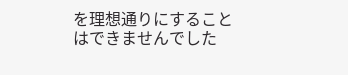を理想通りにすることはできませんでした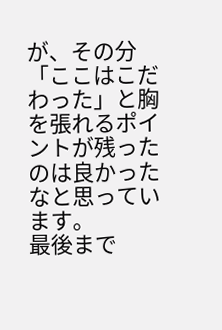が、その分「ここはこだわった」と胸を張れるポイントが残ったのは良かったなと思っています。
最後まで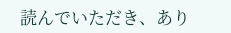読んでいただき、あり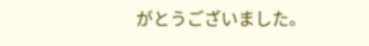がとうございました。